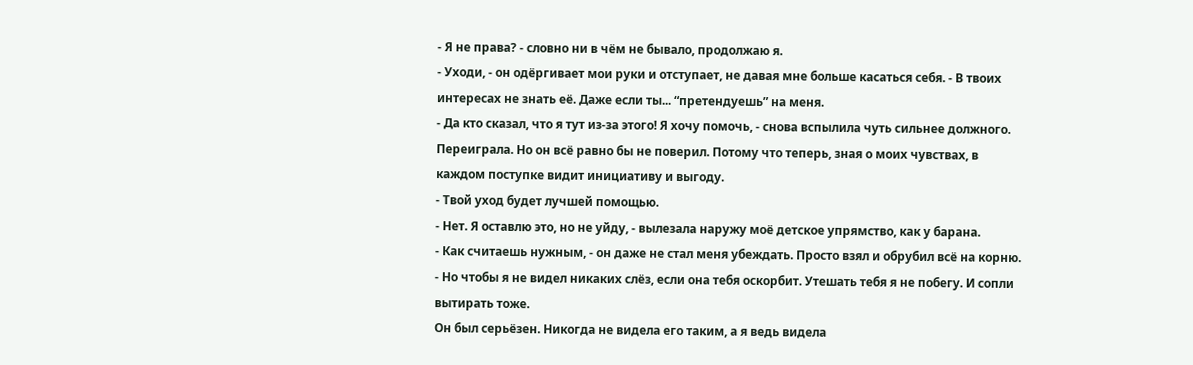- Я не права? - словно ни в чём не бывало, продолжаю я.
- Уходи, - он одёргивает мои руки и отступает, не давая мне больше касаться себя. - В твоих интересах не знать её. Даже если ты... “претендуешь” на меня.
- Да кто сказал, что я тут из-за этого! Я хочу помочь, - снова вспылила чуть сильнее должного. Переиграла. Но он всё равно бы не поверил. Потому что теперь, зная о моих чувствах, в каждом поступке видит инициативу и выгоду.
- Твой уход будет лучшей помощью.
- Нет. Я оставлю это, но не уйду, - вылезала наружу моё детское упрямство, как у барана.
- Как считаешь нужным, - он даже не стал меня убеждать. Просто взял и обрубил всё на корню. - Но чтобы я не видел никаких слёз, если она тебя оскорбит. Утешать тебя я не побегу. И сопли вытирать тоже.
Он был серьёзен. Никогда не видела его таким, а я ведь видела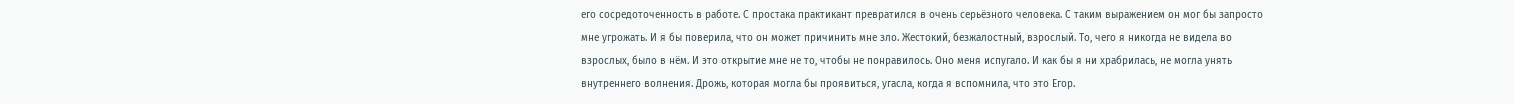его сосредоточенность в работе. С простака практикант превратился в очень серьёзного человека. С таким выражением он мог бы запросто мне угрожать. И я бы поверила, что он может причинить мне зло. Жестокий, безжалостный, взрослый. То, чего я никогда не видела во взрослых, было в нём. И это открытие мне не то, чтобы не понравилось. Оно меня испугало. И как бы я ни храбрилась, не могла унять внутреннего волнения. Дрожь, которая могла бы проявиться, угасла, когда я вспомнила, что это Егор.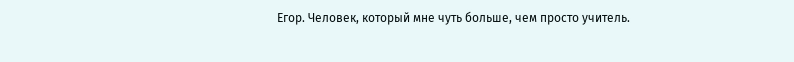Егор. Человек, который мне чуть больше, чем просто учитель.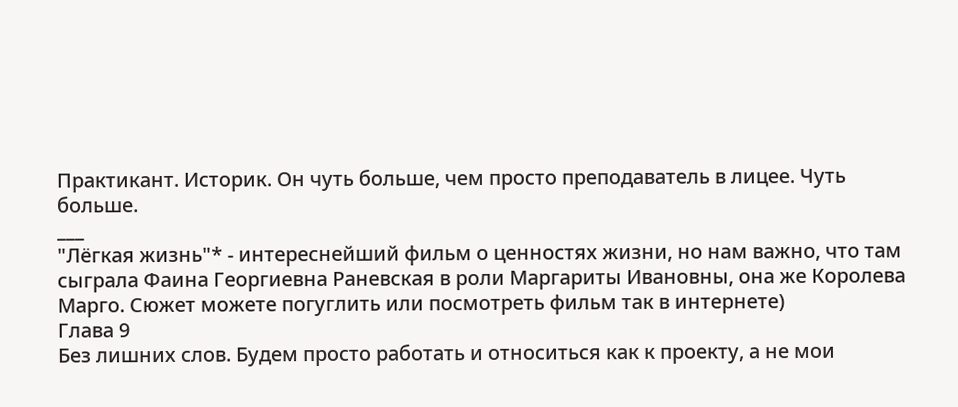Практикант. Историк. Он чуть больше, чем просто преподаватель в лицее. Чуть больше.
___
"Лёгкая жизнь"* - интереснейший фильм о ценностях жизни, но нам важно, что там сыграла Фаина Георгиевна Раневская в роли Маргариты Ивановны, она же Королева Марго. Сюжет можете погуглить или посмотреть фильм так в интернете)
Глава 9
Без лишних слов. Будем просто работать и относиться как к проекту, а не мои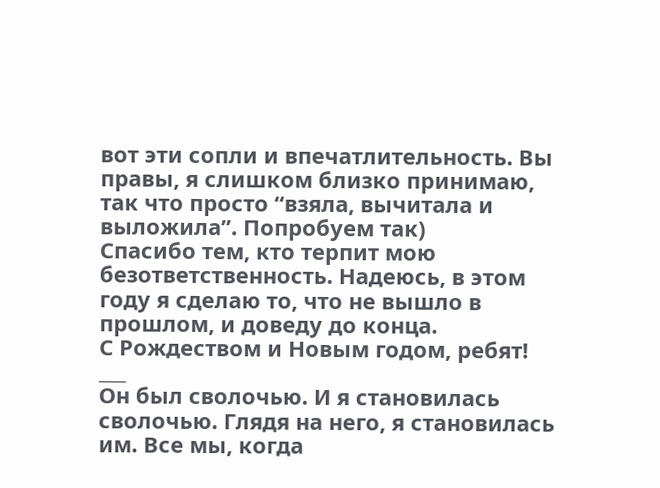вот эти сопли и впечатлительность. Вы правы, я слишком близко принимаю, так что просто “взяла, вычитала и выложила”. Попробуем так)
Спасибо тем, кто терпит мою безответственность. Надеюсь, в этом году я сделаю то, что не вышло в прошлом, и доведу до конца.
С Рождеством и Новым годом, ребят!
___
Он был сволочью. И я становилась сволочью. Глядя на него, я становилась им. Все мы, когда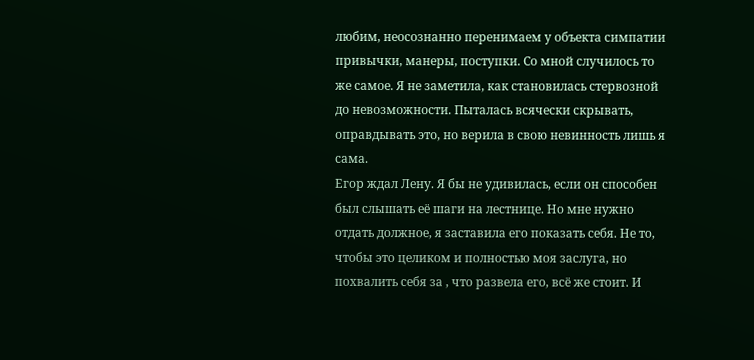любим, неосознанно перенимаем у объекта симпатии привычки, манеры, поступки. Со мной случилось то же самое. Я не заметила, как становилась стервозной до невозможности. Пыталась всячески скрывать, оправдывать это, но верила в свою невинность лишь я сама.
Егор ждал Лену. Я бы не удивилась, если он способен был слышать её шаги на лестнице. Но мне нужно отдать должное, я заставила его показать себя. Не то, чтобы это целиком и полностью моя заслуга, но похвалить себя за , что развела его, всё же стоит. И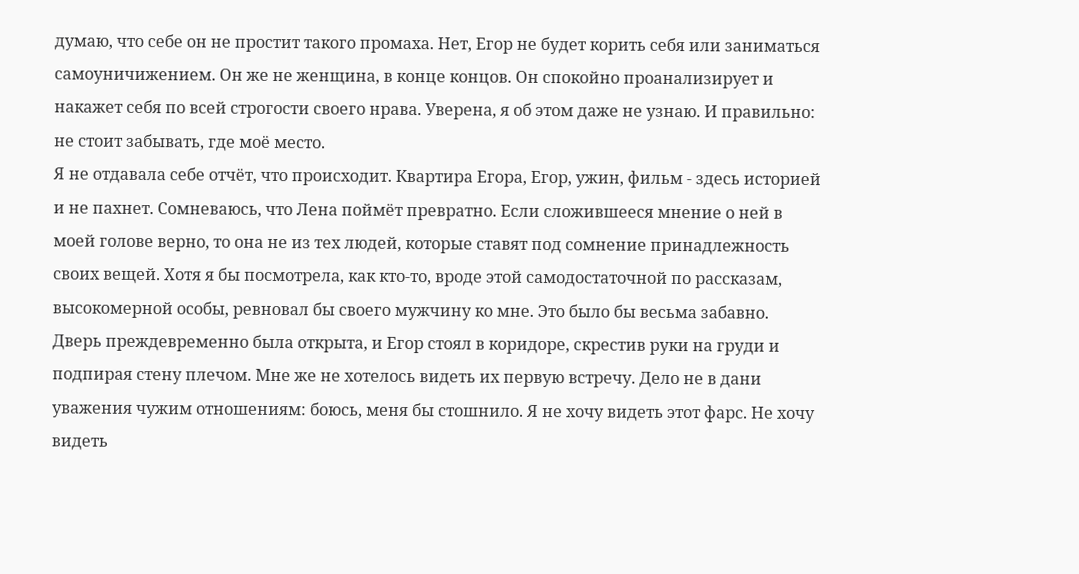думаю, что себе он не простит такого промаха. Нет, Егор не будет корить себя или заниматься самоуничижением. Он же не женщина, в конце концов. Он спокойно проанализирует и накажет себя по всей строгости своего нрава. Уверена, я об этом даже не узнаю. И правильно: не стоит забывать, где моё место.
Я не отдавала себе отчёт, что происходит. Квартира Егора, Егор, ужин, фильм - здесь историей и не пахнет. Сомневаюсь, что Лена поймёт превратно. Если сложившееся мнение о ней в моей голове верно, то она не из тех людей, которые ставят под сомнение принадлежность своих вещей. Хотя я бы посмотрела, как кто-то, вроде этой самодостаточной по рассказам, высокомерной особы, ревновал бы своего мужчину ко мне. Это было бы весьма забавно.
Дверь преждевременно была открыта, и Егор стоял в коридоре, скрестив руки на груди и подпирая стену плечом. Мне же не хотелось видеть их первую встречу. Дело не в дани уважения чужим отношениям: боюсь, меня бы стошнило. Я не хочу видеть этот фарс. Не хочу видеть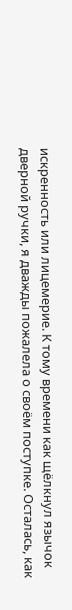искренность или лицемерие. К тому времени как щёлкнул язычок дверной ручки, я дважды пожалела о своём поступке. Осталась, как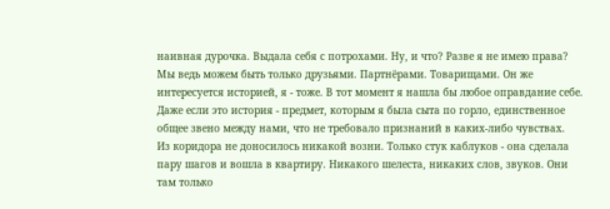наивная дурочка. Выдала себя с потрохами. Ну, и что? Разве я не имею права? Мы ведь можем быть только друзьями. Партнёрами. Товарищами. Он же интересуется историей, я - тоже. В тот момент я нашла бы любое оправдание себе. Даже если это история - предмет, которым я была сыта по горло, единственное общее звено между нами, что не требовало признаний в каких-либо чувствах.
Из коридора не доносилось никакой возни. Только стук каблуков - она сделала пару шагов и вошла в квартиру. Никакого шелеста, никаких слов, звуков. Они там только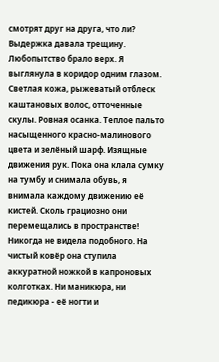смотрят друг на друга, что ли? Выдержка давала трещину. Любопытство брало верх. Я выглянула в коридор одним глазом.
Светлая кожа, рыжеватый отблеск каштановых волос, отточенные скулы. Ровная осанка. Теплое пальто насыщенного красно-малинового цвета и зелёный шарф. Изящные движения рук. Пока она клала сумку на тумбу и снимала обувь, я внимала каждому движению её кистей. Сколь грациозно они перемещались в пространстве! Никогда не видела подобного. На чистый ковёр она ступила аккуратной ножкой в капроновых колготках. Ни маникюра, ни педикюра - её ногти и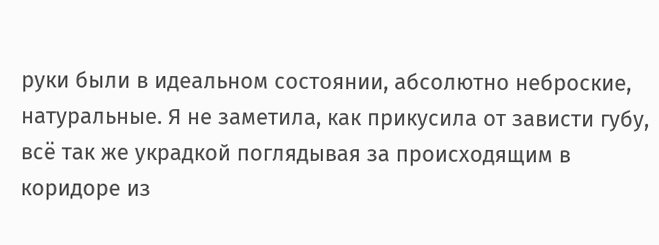руки были в идеальном состоянии, абсолютно неброские, натуральные. Я не заметила, как прикусила от зависти губу, всё так же украдкой поглядывая за происходящим в коридоре из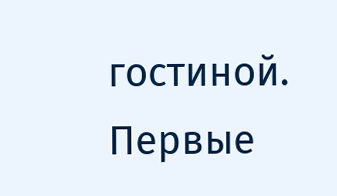гостиной. Первые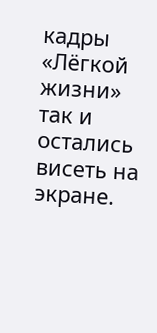кадры «Лёгкой жизни» так и остались висеть на экране.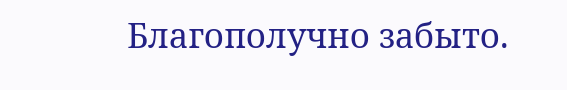Благополучно забыто.